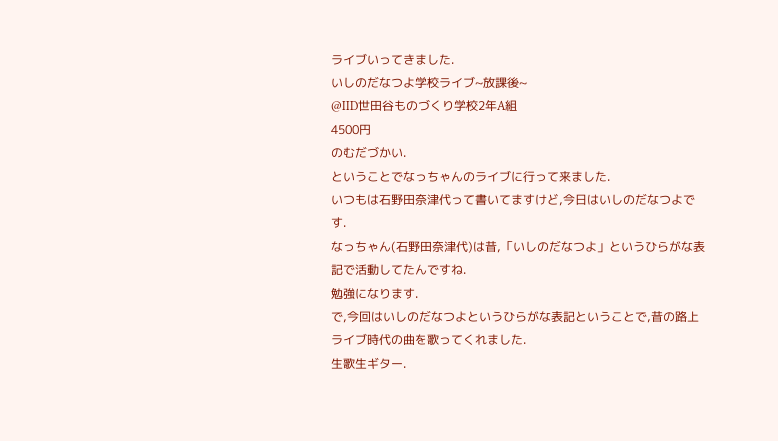ライブいってきました.
いしのだなつよ学校ライブ~放課後~
@IID世田谷ものづくり学校2年A組
4500円
のむだづかい.
ということでなっちゃんのライブに行って来ました.
いつもは石野田奈津代って書いてますけど,今日はいしのだなつよです.
なっちゃん(石野田奈津代)は昔,「いしのだなつよ」というひらがな表記で活動してたんですね.
勉強になります.
で,今回はいしのだなつよというひらがな表記ということで,昔の路上ライブ時代の曲を歌ってくれました.
生歌生ギター.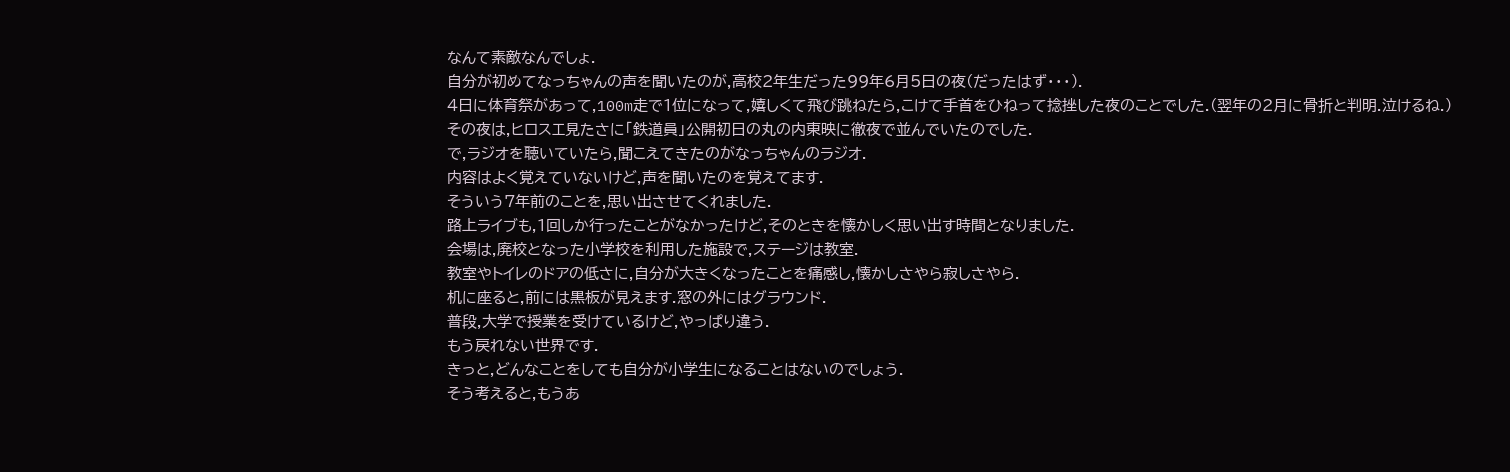なんて素敵なんでしょ.
自分が初めてなっちゃんの声を聞いたのが,高校2年生だった99年6月5日の夜(だったはず・・・).
4日に体育祭があって,100m走で1位になって,嬉しくて飛び跳ねたら,こけて手首をひねって捻挫した夜のことでした.(翌年の2月に骨折と判明.泣けるね.)
その夜は,ヒロスエ見たさに「鉄道員」公開初日の丸の内東映に徹夜で並んでいたのでした.
で,ラジオを聴いていたら,聞こえてきたのがなっちゃんのラジオ.
内容はよく覚えていないけど,声を聞いたのを覚えてます.
そういう7年前のことを,思い出させてくれました.
路上ライブも,1回しか行ったことがなかったけど,そのときを懐かしく思い出す時間となりました.
会場は,廃校となった小学校を利用した施設で,ステージは教室.
教室やトイレのドアの低さに,自分が大きくなったことを痛感し,懐かしさやら寂しさやら.
机に座ると,前には黒板が見えます.窓の外にはグラウンド.
普段,大学で授業を受けているけど,やっぱり違う.
もう戻れない世界です.
きっと,どんなことをしても自分が小学生になることはないのでしょう.
そう考えると,もうあ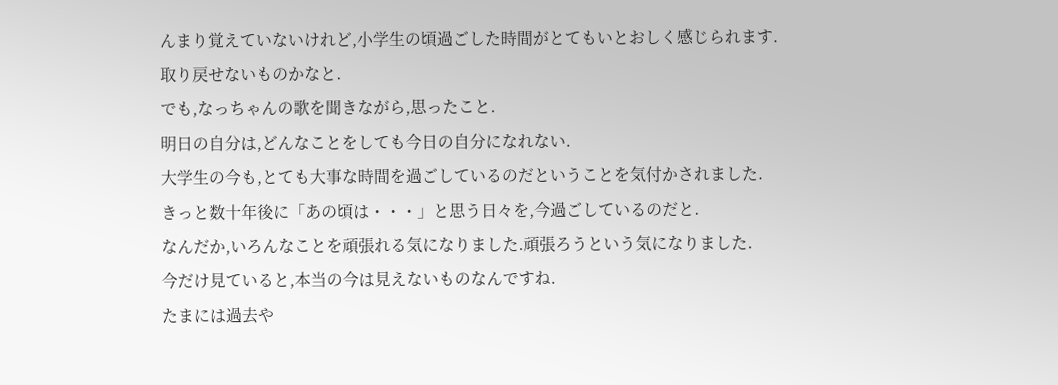んまり覚えていないけれど,小学生の頃過ごした時間がとてもいとおしく感じられます.
取り戻せないものかなと.
でも,なっちゃんの歌を聞きながら,思ったこと.
明日の自分は,どんなことをしても今日の自分になれない.
大学生の今も,とても大事な時間を過ごしているのだということを気付かされました.
きっと数十年後に「あの頃は・・・」と思う日々を,今過ごしているのだと.
なんだか,いろんなことを頑張れる気になりました.頑張ろうという気になりました.
今だけ見ていると,本当の今は見えないものなんですね.
たまには過去や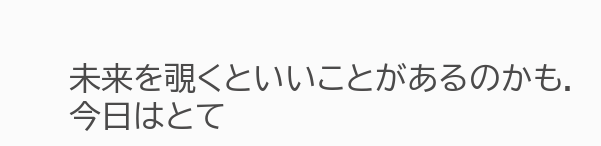未来を覗くといいことがあるのかも.
今日はとて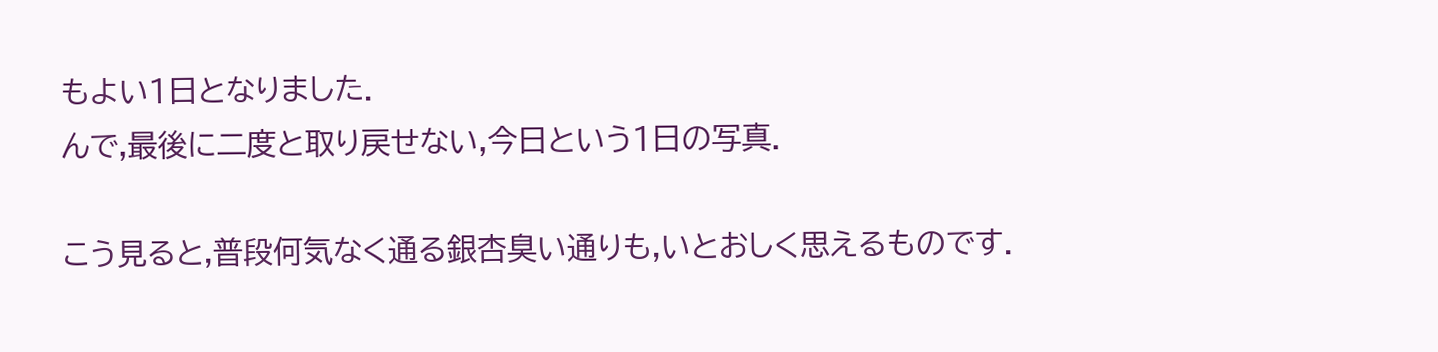もよい1日となりました.
んで,最後に二度と取り戻せない,今日という1日の写真.

こう見ると,普段何気なく通る銀杏臭い通りも,いとおしく思えるものです.